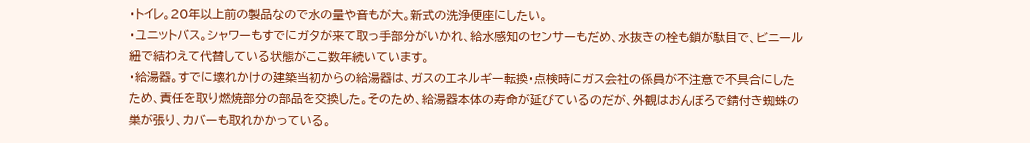・トイレ。20年以上前の製品なので水の量や音もが大。新式の洗浄便座にしたい。
・ユニットバス。シャワーもすでにガタが来て取っ手部分がいかれ、給水感知のセンサーもだめ、水抜きの栓も鎖が駄目で、ビニール紐で結わえて代替している状態がここ数年続いています。
・給湯器。すでに壊れかけの建築当初からの給湯器は、ガスのエネルギー転換・点検時にガス会社の係員が不注意で不具合にしたため、責任を取り燃焼部分の部品を交換した。そのため、給湯器本体の寿命が延びているのだが、外観はおんぼろで錆付き蜘蛛の巣が張り、カバーも取れかかっている。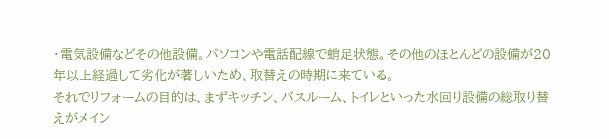・電気設備などその他設備。パソコンや電話配線で蛸足状態。その他のほとんどの設備が20年以上経過して劣化が著しいため、取替えの時期に来ている。
それでリフォームの目的は、まずキッチン、バスルーム、トイレといった水回り設備の総取り替えがメイン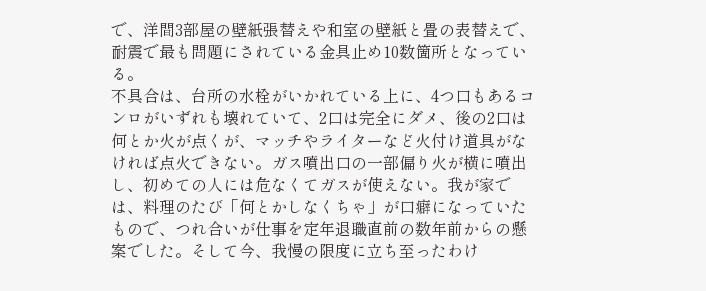で、洋間3部屋の壁紙張替えや和室の壁紙と畳の表替えで、耐震で最も問題にされている金具止め10数箇所となっている。
不具合は、台所の水栓がいかれている上に、4つ口もあるコンロがいずれも壊れていて、2口は完全にダメ、後の2口は何とか火が点くが、マッチやライターなど火付け道具がなければ点火できない。ガス噴出口の一部偏り火が横に噴出し、初めての人には危なくてガスが使えない。我が家では、料理のたび「何とかしなくちゃ」が口癖になっていたもので、つれ合いが仕事を定年退職直前の数年前からの懸案でした。そして今、我慢の限度に立ち至ったわけ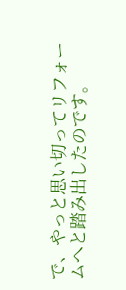で、やっと思い切ってリフォームへと踏み出したのです。